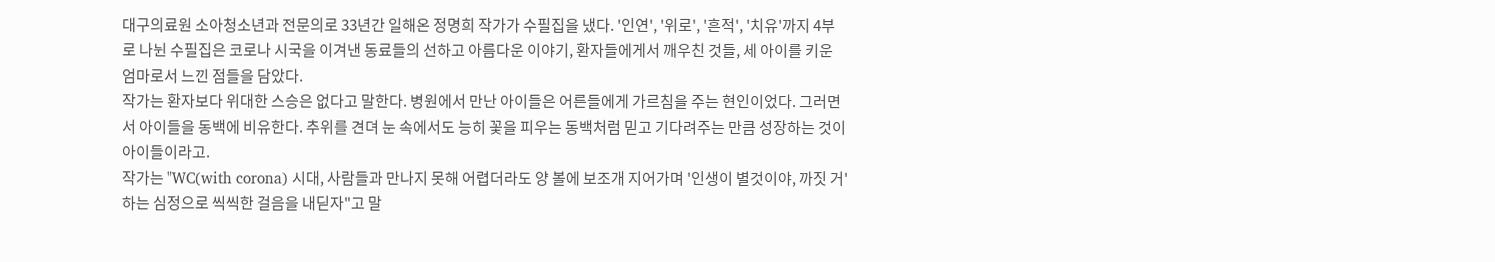대구의료원 소아청소년과 전문의로 33년간 일해온 정명희 작가가 수필집을 냈다. '인연', '위로', '흔적', '치유'까지 4부로 나뉜 수필집은 코로나 시국을 이겨낸 동료들의 선하고 아름다운 이야기, 환자들에게서 깨우친 것들, 세 아이를 키운 엄마로서 느낀 점들을 담았다.
작가는 환자보다 위대한 스승은 없다고 말한다. 병원에서 만난 아이들은 어른들에게 가르침을 주는 현인이었다. 그러면서 아이들을 동백에 비유한다. 추위를 견뎌 눈 속에서도 능히 꽃을 피우는 동백처럼 믿고 기다려주는 만큼 성장하는 것이 아이들이라고.
작가는 "WC(with corona) 시대, 사람들과 만나지 못해 어렵더라도 양 볼에 보조개 지어가며 '인생이 별것이야, 까짓 거' 하는 심정으로 씩씩한 걸음을 내딛자"고 말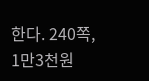한다. 240쪽, 1만3천원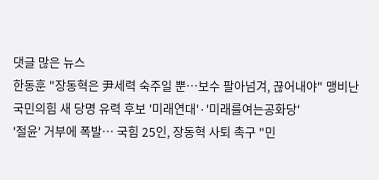댓글 많은 뉴스
한동훈 "장동혁은 尹세력 숙주일 뿐…보수 팔아넘겨, 끊어내야" 맹비난
국민의힘 새 당명 유력 후보 '미래연대'·'미래를여는공화당'
'절윤' 거부에 폭발… 국힘 25인, 장동혁 사퇴 촉구 "민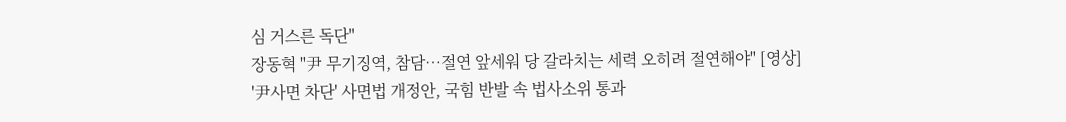심 거스른 독단"
장동혁 "尹 무기징역, 참담…절연 앞세워 당 갈라치는 세력 오히려 절연해야" [영상]
'尹사면 차단' 사면법 개정안, 국힘 반발 속 법사소위 통과